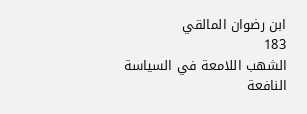ابن رضوان المالقي
183
الشهب اللامعة في السياسة النافعة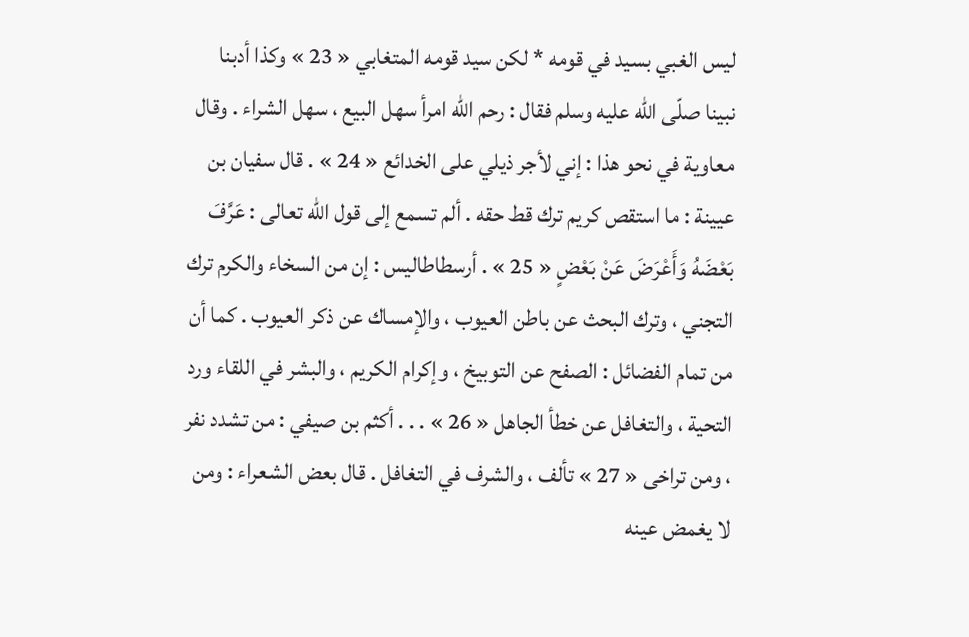ليس الغبي بسيد في قومه * لكن سيد قومه المتغابي « 23 » وكذا أدبنا نبينا صلّى اللّه عليه وسلم فقال : رحم اللّه امرأ سهل البيع ، سهل الشراء . وقال معاوية في نحو هذا : إني لأجر ذيلي على الخدائع « 24 » . قال سفيان بن عيينة : ما استقص كريم ترك قط حقه . ألم تسمع إلى قول اللّه تعالى : عَرَّفَ بَعْضَهُ وَأَعْرَضَ عَنْ بَعْضٍ « 25 » . أرسطاطاليس : إن من السخاء والكرم ترك التجني ، وترك البحث عن باطن العيوب ، والإمساك عن ذكر العيوب . كما أن من تمام الفضائل : الصفح عن التوبيخ ، وإكرام الكريم ، والبشر في اللقاء ورد التحية ، والتغافل عن خطأ الجاهل « 26 » . . . أكثم بن صيفي : من تشدد نفر ، ومن تراخى « 27 » تألف ، والشرف في التغافل . قال بعض الشعراء : ومن لا يغمض عينه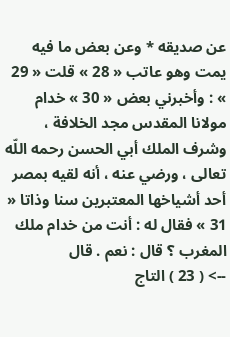عن صديقه * وعن بعض ما فيه يمت وهو عاتب « 28 » قلت « 29 » : وأخبرني بعض « 30 » خدام مولانا المقدس مجد الخلافة ، وشرف الملك أبي الحسن رحمه اللّه تعالى ، ورضي عنه ، أنه لقيه بمصر أحد أشياخها المعتبرين سنا وذاتا « 31 » فقال له : أنت من خدام ملك المغرب ؟ قال : نعم . قال
--> ( 23 ) التاج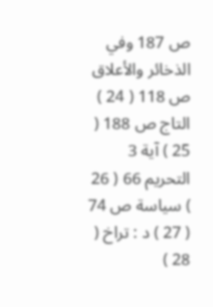ص 187 وفي الذخائر والأعلاق ص 118 ( 24 ) التاج ص 188 ( 25 ) آية 3 التحريم 66 ( 26 ) سياسة ص 74 ( 27 ) د : تراخ ( 28 )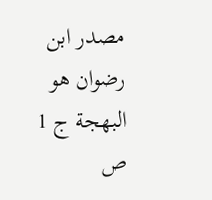مصدر ابن رضوان هو البهجة ج 1 ص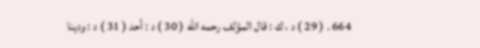664 . ( 29 ) د ، ك : قال المؤلف رحمه اللّه ( 30 ) د : أحد ( 31 ) د : ودينا